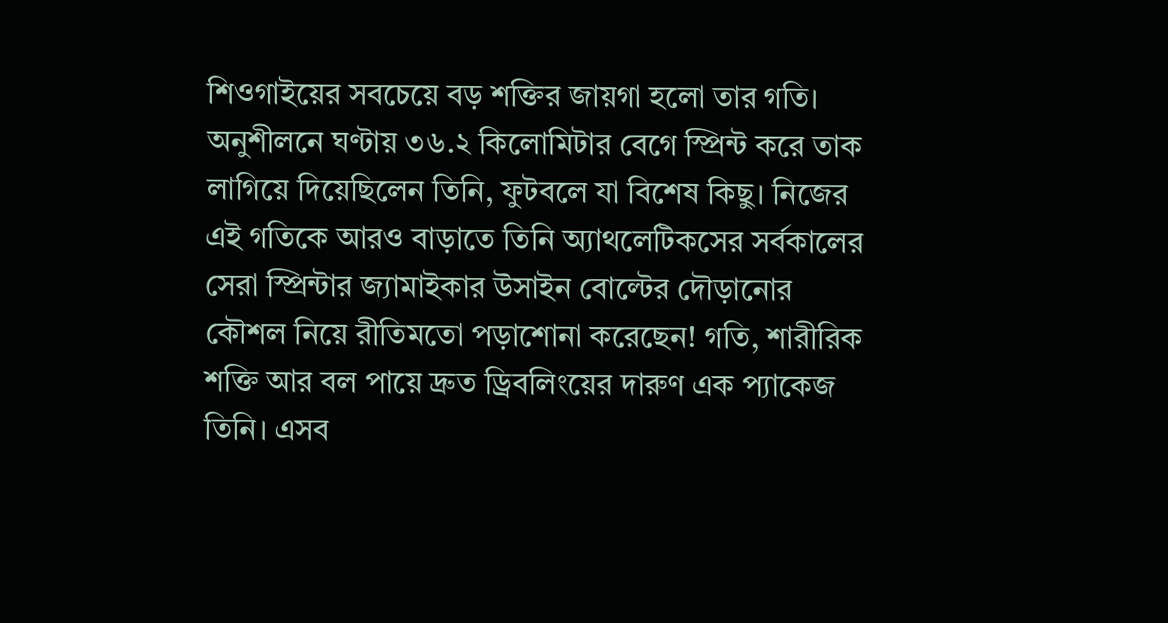শিওগাইয়ের সবচেয়ে বড় শক্তির জায়গা হলো তার গতি। অনুশীলনে ঘণ্টায় ৩৬.২ কিলোমিটার বেগে স্প্রিন্ট করে তাক লাগিয়ে দিয়েছিলেন তিনি, ফুটবলে যা বিশেষ কিছু। নিজের এই গতিকে আরও বাড়াতে তিনি অ্যাথলেটিকসের সর্বকালের সেরা স্প্রিন্টার জ্যামাইকার উসাইন বোল্টের দৌড়ানোর কৌশল নিয়ে রীতিমতো পড়াশোনা করেছেন! গতি, শারীরিক শক্তি আর বল পায়ে দ্রুত ড্রিবলিংয়ের দারুণ এক প্যাকেজ তিনি। এসব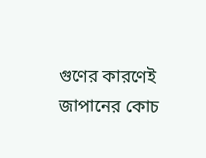গুণের কারণেই জাপানের কোচ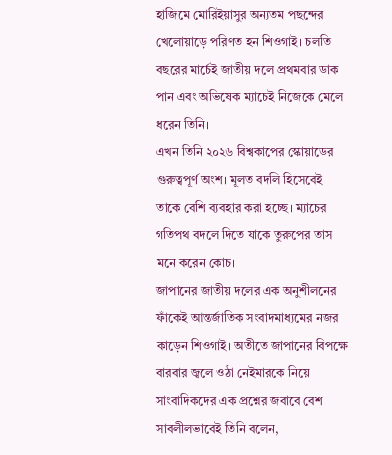হাজিমে মোরিইয়াসুর অন্যতম পছন্দের খেলোয়াড়ে পরিণত হন শিওগাই। চলতি বছরের মার্চেই জাতীয় দলে প্রথমবার ডাক পান এবং অভিষেক ম্যাচেই নিজেকে মেলে ধরেন তিনি।
এখন তিনি ২০২৬ বিশ্বকাপের স্কোয়াডের গুরুত্বপূর্ণ অংশ। মূলত বদলি হিসেবেই তাকে বেশি ব্যবহার করা হচ্ছে। ম্যাচের গতিপথ বদলে দিতে যাকে তুরুপের তাস মনে করেন কোচ।
জাপানের জাতীয় দলের এক অনুশীলনের ফাঁকেই আন্তর্জাতিক সংবাদমাধ্যমের নজর কাড়েন শিওগাই। অতীতে জাপানের বিপক্ষে বারবার জ্বলে ওঠা নেইমারকে নিয়ে সাংবাদিকদের এক প্রশ্নের জবাবে বেশ সাবলীলভাবেই তিনি বলেন,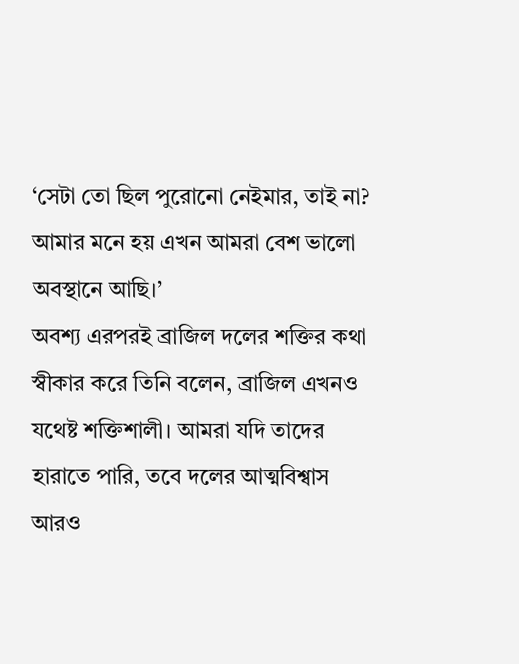‘সেটা তো ছিল পুরোনো নেইমার, তাই না? আমার মনে হয় এখন আমরা বেশ ভালো অবস্থানে আছি।’
অবশ্য এরপরই ব্রাজিল দলের শক্তির কথা স্বীকার করে তিনি বলেন, ব্রাজিল এখনও যথেষ্ট শক্তিশালী। আমরা যদি তাদের হারাতে পারি, তবে দলের আত্মবিশ্বাস আরও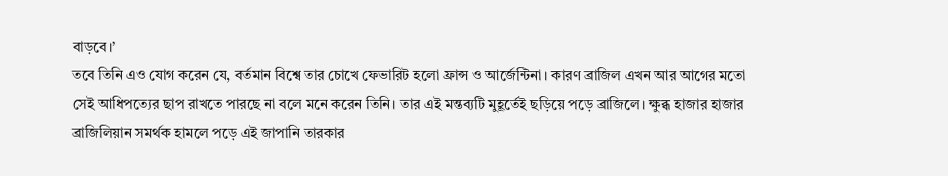বাড়বে।’
তবে তিনি এও যোগ করেন যে, বর্তমান বিশ্বে তার চোখে ফেভারিট হলো ফ্রান্স ও আর্জেন্টিনা। কারণ ব্রাজিল এখন আর আগের মতো সেই আধিপত্যের ছাপ রাখতে পারছে না বলে মনে করেন তিনি। তার এই মন্তব্যটি মুহূর্তেই ছড়িয়ে পড়ে ব্রাজিলে। ক্ষুব্ধ হাজার হাজার ব্রাজিলিয়ান সমর্থক হামলে পড়ে এই জাপানি তারকার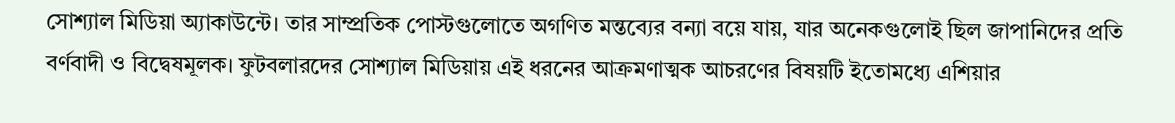সোশ্যাল মিডিয়া অ্যাকাউন্টে। তার সাম্প্রতিক পোস্টগুলোতে অগণিত মন্তব্যের বন্যা বয়ে যায়, যার অনেকগুলোই ছিল জাপানিদের প্রতি বর্ণবাদী ও বিদ্বেষমূলক। ফুটবলারদের সোশ্যাল মিডিয়ায় এই ধরনের আক্রমণাত্মক আচরণের বিষয়টি ইতোমধ্যে এশিয়ার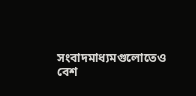সংবাদমাধ্যমগুলোতেও বেশ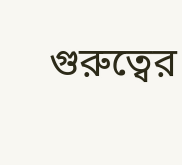গুরুত্বের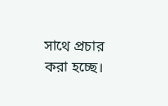সাথে প্রচার করা হচ্ছে।